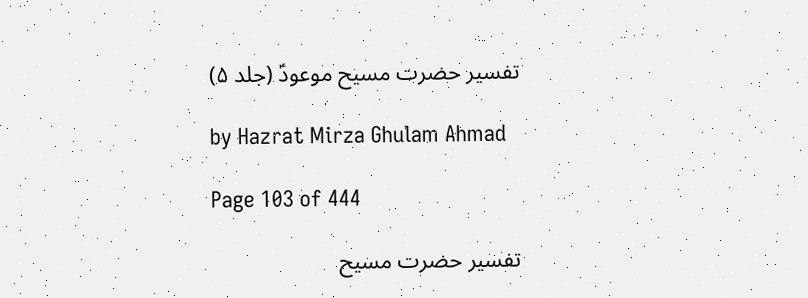تفسیر حضرت مسیح موعودؑ (جلد ۵)

by Hazrat Mirza Ghulam Ahmad

Page 103 of 444

تفسیر حضرت مسیح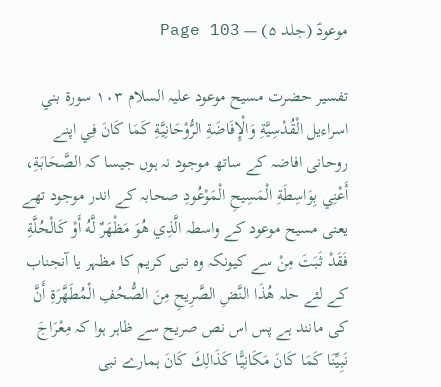موعودؑ (جلد ۵) — Page 103

تفسیر حضرت مسیح موعود علیہ السلام ۱۰۳ سورة بني اسراءيل الْقُدْسِيَّةِ وَالْإِفَاضَةِ الرُّوْحَانِيَّةِ كَمَا كَانَ فِي اپنے روحانی افاضہ کے ساتھ موجود نہ ہوں جیسا کہ الصَّحَابَةِ، أَعْنِي بِوَاسِطَةِ الْمَسِيحِ الْمَوْعُودِ صحابہ کے اندر موجود تھے یعنی مسیح موعود کے واسطہ الَّذِي هُوَ مَظْهَرٌ لَّهُ أَوْ كَالْحُلَّةِ فَقَدْ ثَبَتَ مِنْ سے کیونکہ وہ نبی کریم کا مظہر یا آنجناب کے لئے حلہ هُذَا النَّضِ الصَّرِيحِ مِنَ الصُّحُفِ الْمُطَهَّرَةِ أَنَّ کی مانند ہے پس اس نص صریح سے ظاہر ہوا کہ مِعْرَاجَ نَبِيِّنَا كَمَا كَانَ مَكَانِيًّا كَذَالِكَ كَانَ ہمارے نبی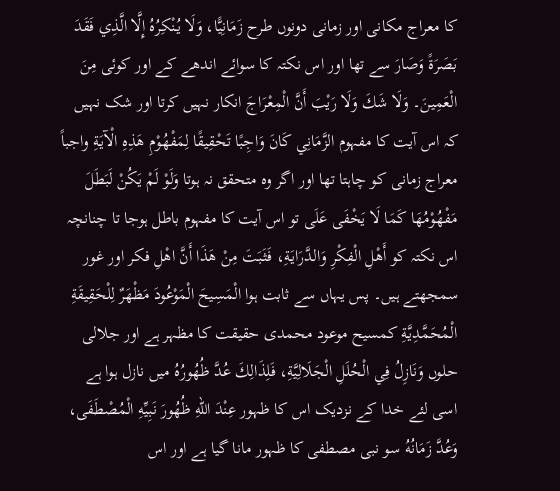کا معراج مکانی اور زمانی دونوں طرح زَمَانِيًّا، وَلَا يُنْكِرُهُ إِلَّا الَّذِي فَقَدَ بَصَرَةً وَصَارَ سے تھا اور اس نکتہ کا سوائے اندھے کے اور کوئی مِنَ الْعَمِينَ۔ وَلَا شَكَ وَلَا رَيْبَ أَنَّ الْمِعْرَاجَ انکار نہیں کرتا اور شک نہیں کہ اس آیت کا مفہوم الزَّمَانِي كَانَ وَاجِبًا تَحْقِيقًا لِمَفْهُوْمِ هَذِهِ الْآيَةِ واجباً معراج زمانی کو چاہتا تھا اور اگر وہ متحقق نہ ہوتا وَلَوْ لَمْ يَكُنْ لَبَطَلَ مَفْهُوْمُهَا كَمَا لَا يَخْفَى عَلَى تو اس آیت کا مفہوم باطل ہوجا تا چنانچہ اس نکتہ کو أَهْلِ الْفِكْرِ وَالدَّرَايَةِ، فَثَبَتَ مِنْ هَذَا أَنَّ اهْلِ فکر اور غور سمجھتے ہیں۔ پس یہاں سے ثابت ہوا الْمَسِيحَ الْمَوْعُودَ مَظْهَرٌ لِلْحَقِيقَةِ الْمُحَمَّدِيَّةِ کمسیح موعود محمدی حقیقت کا مظہر ہے اور جلالی حلوں وَنَازِلُ فِي الْحُلَلِ الْجَلَالِيَّةِ، فَلِذَالِكَ عُدَّ ظُهُورُهُ میں نازل ہوا ہے اسی لئے خدا کے نزدیک اس کا ظہور عِنْدَ اللهِ ظُهُورَ نَبِيِّهِ الْمُصْطَفَى، وَعُدَّ زَمَانُهُ سو نبی مصطفی کا ظہور مانا گیا ہے اور اس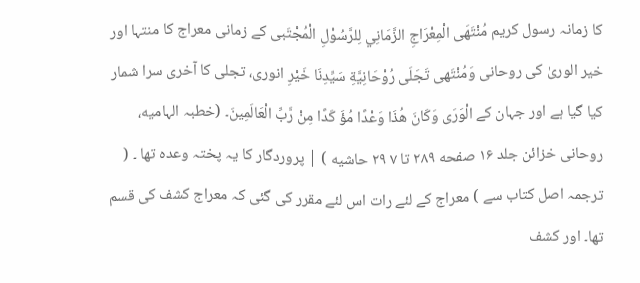کا زمانہ رسول کریم مُنْتَهَى الْمِعْرَاجِ الزَّمَانِي لِلرَّسُوْلِ الْمُجْتَبى کے زمانی معراج کا منتہا اور خیر الوریٰ کی روحانی وَمُنْتَهى تَجَلَى رُوْحَانِيَّةِ سَيِّدِنَا خَيْرِ انوری، تجلی کا آخری سرا شمار کیا گیا ہے اور جہان کے الْوَرَى وَكَانَ هُذَا وَعْدًا مُؤَ كَدًا مِنْ رَّبِّ الْعَالَمِينَ۔ (خطبہ الہامیه، روحانی خزائن جلد ۱۶ صفحه ۲۸۹ تا ۷ ۲۹ حاشیه ) | پروردگار کا یہ پختہ وعدہ تھا ۔ ( ترجمہ اصل کتاب سے ) معراج کے لئے رات اس لئے مقرر کی گئی کہ معراج کشف کی قسم تھا۔ اور کشف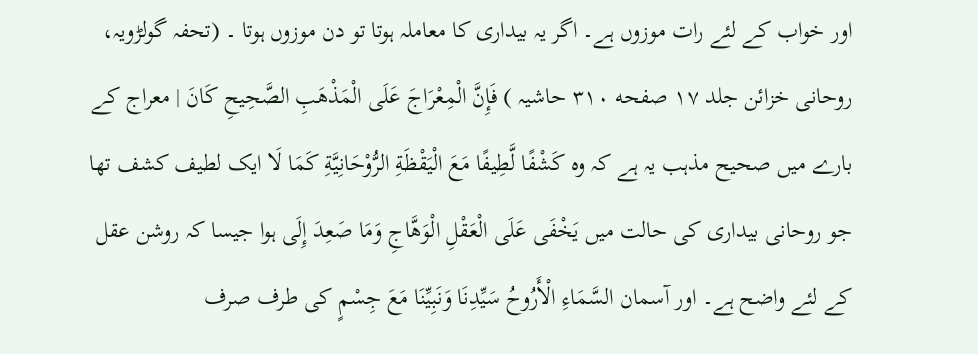اور خواب کے لئے رات موزوں ہے۔ اگر یہ بیداری کا معاملہ ہوتا تو دن موزوں ہوتا ۔ (تحفہ گولڑویہ، روحانی خزائن جلد ۱۷ صفحه ۳۱۰ حاشیہ ) فَإِنَّ الْمِعْرَاجَ عَلَى الْمَذْهَبِ الصَّحِيحِ كَانَ | معراج کے بارے میں صحیح مذہب یہ ہے کہ وہ كَشْفًا لَّطِيفًا مَعَ الْيَقْظَةِ الرُّوْحَانِيَّةِ كَمَا لَا ایک لطیف کشف تھا جو روحانی بیداری کی حالت میں يَخْفَى عَلَى الْعَقْلِ الْوَهَّاجِ وَمَا صَعِدَ إِلَى ہوا جیسا کہ روشن عقل کے لئے واضح ہے۔ اور آسمان السَّمَاءِ الْأَرُوحُ سَيِّدِنَا وَنَبِيِّنَا مَعَ جِسْمٍ کی طرف صرف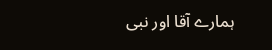ہمارے آقا اور نبی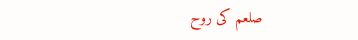صلعم کی روح